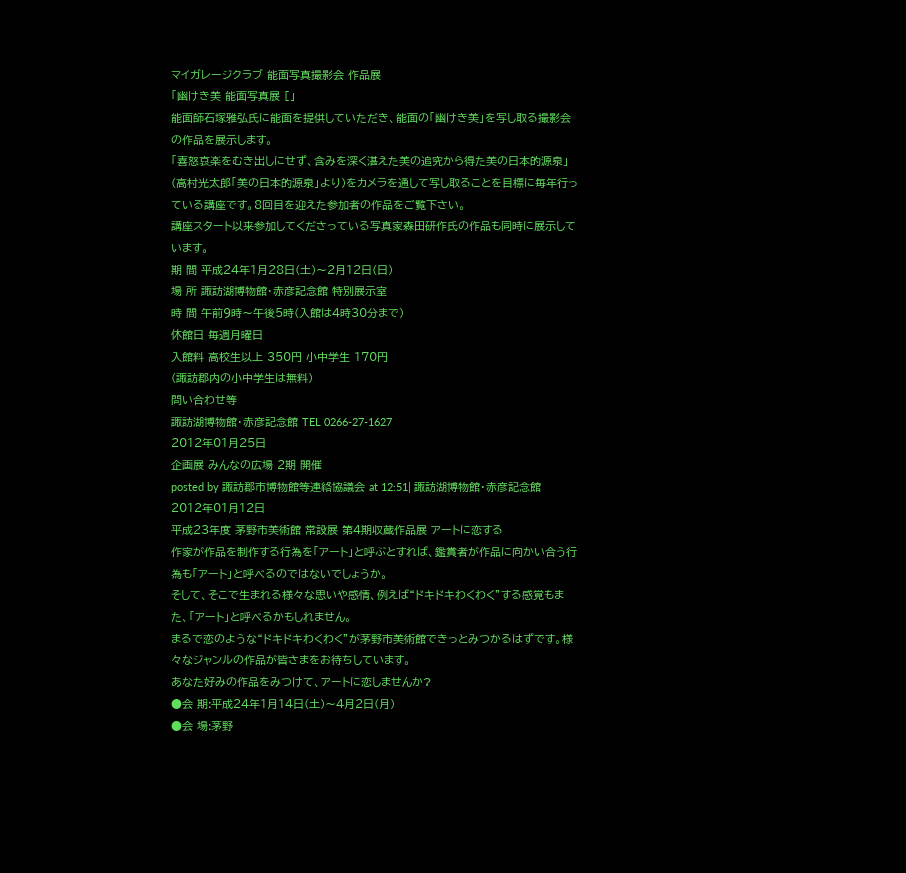マイガレージクラブ 能面写真撮影会 作品展
「幽けき美 能面写真展 [」
能面師石塚雅弘氏に能面を提供していただき、能面の「幽けき美」を写し取る撮影会の作品を展示します。
「喜怒哀楽をむき出しにせず、含みを深く湛えた美の追究から得た美の日本的源泉」(高村光太郎「美の日本的源泉」より)をカメラを通して写し取ることを目標に毎年行っている講座です。8回目を迎えた参加者の作品をご覧下さい。
講座スタート以来参加してくださっている写真家森田研作氏の作品も同時に展示しています。
期 間 平成24年1月28日(土)〜2月12日(日)
場 所 諏訪湖博物館・赤彦記念館 特別展示室
時 間 午前9時〜午後5時(入館は4時30分まで)
休館日 毎週月曜日
入館料 高校生以上 350円 小中学生 170円
(諏訪郡内の小中学生は無料)
問い合わせ等
諏訪湖博物館・赤彦記念館 TEL 0266-27-1627
2012年01月25日
企画展 みんなの広場 2期 開催
posted by 諏訪郡市博物館等連絡協議会 at 12:51| 諏訪湖博物館・赤彦記念館
2012年01月12日
平成23年度 茅野市美術館 常設展 第4期収蔵作品展 アートに恋する
作家が作品を制作する行為を「アート」と呼ぶとすれば、鑑賞者が作品に向かい合う行為も「アート」と呼べるのではないでしょうか。
そして、そこで生まれる様々な思いや感情、例えば“ドキドキわくわく”する感覚もまた、「アート」と呼べるかもしれません。
まるで恋のような“ドキドキわくわく”が茅野市美術館できっとみつかるはずです。様々なジャンルの作品が皆さまをお待ちしています。
あなた好みの作品をみつけて、アートに恋しませんか?
●会 期:平成24年1月14日(土)〜4月2日(月)
●会 場:茅野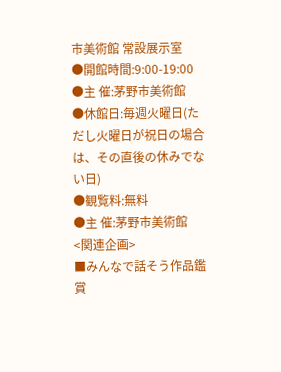市美術館 常設展示室
●開館時間:9:00-19:00
●主 催:茅野市美術館
●休館日:毎週火曜日(ただし火曜日が祝日の場合は、その直後の休みでない日)
●観覧料:無料
●主 催:茅野市美術館
<関連企画>
■みんなで話そう作品鑑賞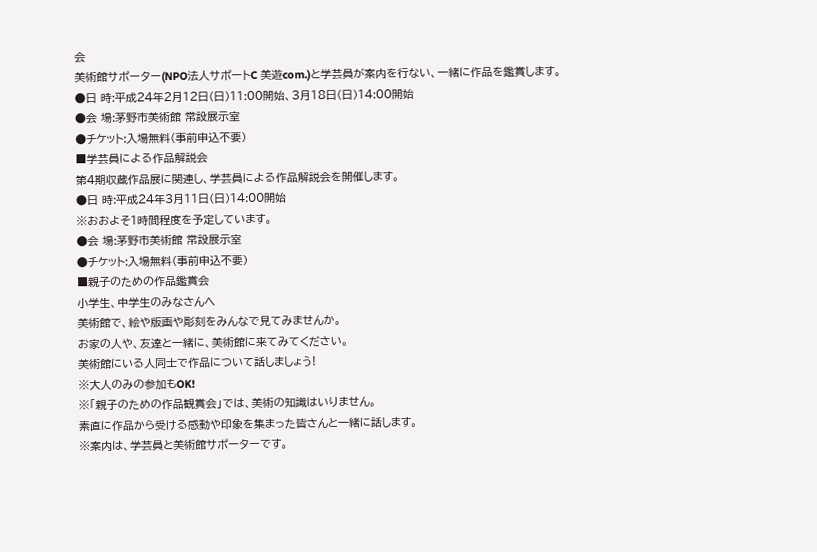会
美術館サポーター(NPO法人サポートC 美遊com.)と学芸員が案内を行ない、一緒に作品を鑑賞します。
●日 時:平成24年2月12日(日)11:00開始、3月18日(日)14:00開始
●会 場:茅野市美術館 常設展示室
●チケット:入場無料(事前申込不要)
■学芸員による作品解説会
第4期収蔵作品展に関連し、学芸員による作品解説会を開催します。
●日 時:平成24年3月11日(日)14:00開始
※おおよそ1時間程度を予定しています。
●会 場:茅野市美術館 常設展示室
●チケット:入場無料(事前申込不要)
■親子のための作品鑑賞会
小学生、中学生のみなさんへ
美術館で、絵や版画や彫刻をみんなで見てみませんか。
お家の人や、友達と一緒に、美術館に来てみてください。
美術館にいる人同士で作品について話しましょう!
※大人のみの参加もOK!
※「親子のための作品観賞会」では、美術の知識はいりません。
素直に作品から受ける感動や印象を集まった皆さんと一緒に話します。
※案内は、学芸員と美術館サポーターです。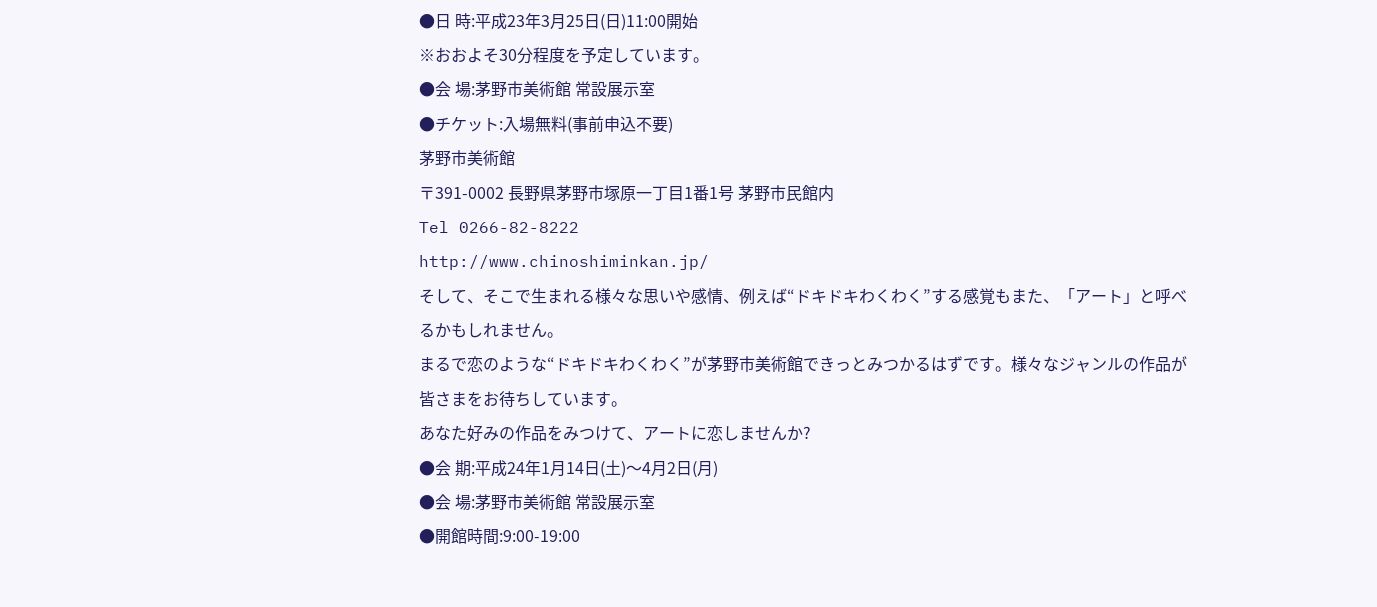●日 時:平成23年3月25日(日)11:00開始
※おおよそ30分程度を予定しています。
●会 場:茅野市美術館 常設展示室
●チケット:入場無料(事前申込不要)
茅野市美術館
〒391-0002 長野県茅野市塚原一丁目1番1号 茅野市民館内
Tel 0266-82-8222
http://www.chinoshiminkan.jp/
そして、そこで生まれる様々な思いや感情、例えば“ドキドキわくわく”する感覚もまた、「アート」と呼べるかもしれません。
まるで恋のような“ドキドキわくわく”が茅野市美術館できっとみつかるはずです。様々なジャンルの作品が皆さまをお待ちしています。
あなた好みの作品をみつけて、アートに恋しませんか?
●会 期:平成24年1月14日(土)〜4月2日(月)
●会 場:茅野市美術館 常設展示室
●開館時間:9:00-19:00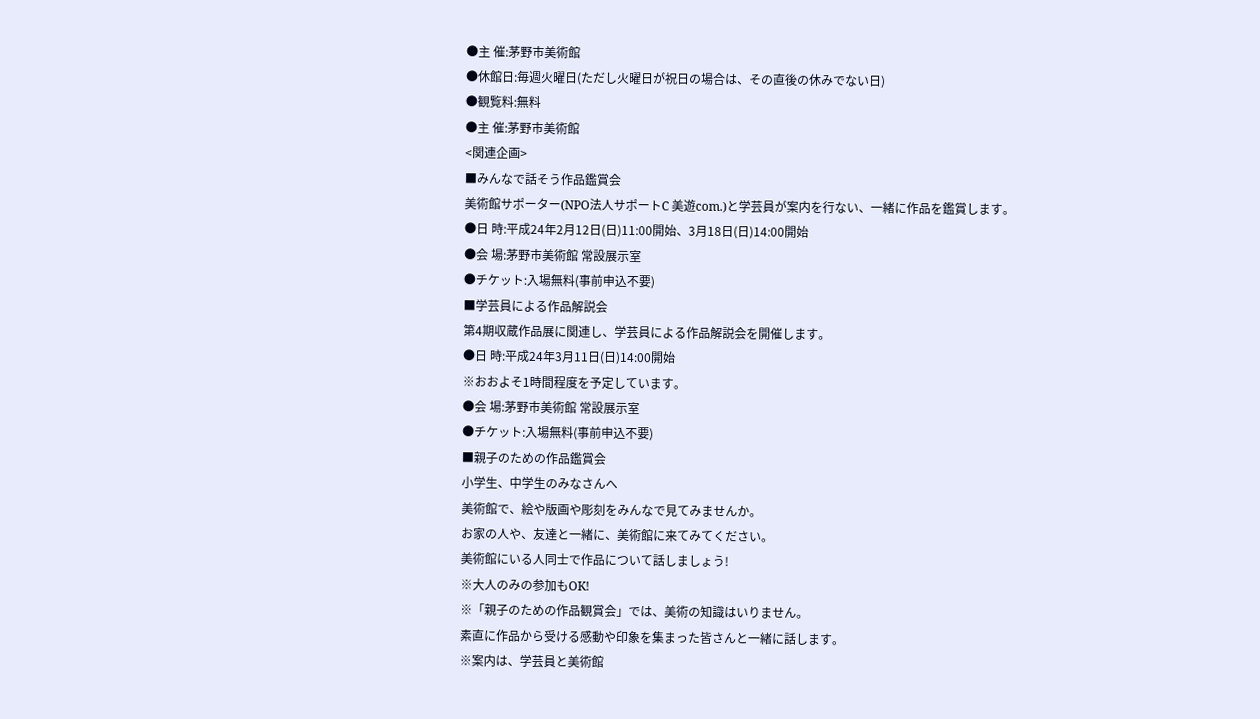●主 催:茅野市美術館
●休館日:毎週火曜日(ただし火曜日が祝日の場合は、その直後の休みでない日)
●観覧料:無料
●主 催:茅野市美術館
<関連企画>
■みんなで話そう作品鑑賞会
美術館サポーター(NPO法人サポートC 美遊com.)と学芸員が案内を行ない、一緒に作品を鑑賞します。
●日 時:平成24年2月12日(日)11:00開始、3月18日(日)14:00開始
●会 場:茅野市美術館 常設展示室
●チケット:入場無料(事前申込不要)
■学芸員による作品解説会
第4期収蔵作品展に関連し、学芸員による作品解説会を開催します。
●日 時:平成24年3月11日(日)14:00開始
※おおよそ1時間程度を予定しています。
●会 場:茅野市美術館 常設展示室
●チケット:入場無料(事前申込不要)
■親子のための作品鑑賞会
小学生、中学生のみなさんへ
美術館で、絵や版画や彫刻をみんなで見てみませんか。
お家の人や、友達と一緒に、美術館に来てみてください。
美術館にいる人同士で作品について話しましょう!
※大人のみの参加もOK!
※「親子のための作品観賞会」では、美術の知識はいりません。
素直に作品から受ける感動や印象を集まった皆さんと一緒に話します。
※案内は、学芸員と美術館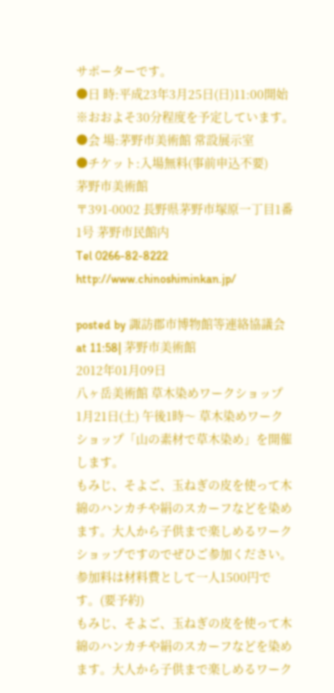サポーターです。
●日 時:平成23年3月25日(日)11:00開始
※おおよそ30分程度を予定しています。
●会 場:茅野市美術館 常設展示室
●チケット:入場無料(事前申込不要)
茅野市美術館
〒391-0002 長野県茅野市塚原一丁目1番1号 茅野市民館内
Tel 0266-82-8222
http://www.chinoshiminkan.jp/

posted by 諏訪郡市博物館等連絡協議会 at 11:58| 茅野市美術館
2012年01月09日
八ヶ岳美術館 草木染めワークショップ
1月21日(土) 午後1時〜 草木染めワークショップ「山の素材で草木染め」を開催します。
もみじ、そよご、玉ねぎの皮を使って木綿のハンカチや絹のスカーフなどを染めます。大人から子供まで楽しめるワークショップですのでぜひご参加ください。
参加料は材料費として一人1500円です。(要予約)
もみじ、そよご、玉ねぎの皮を使って木綿のハンカチや絹のスカーフなどを染めます。大人から子供まで楽しめるワーク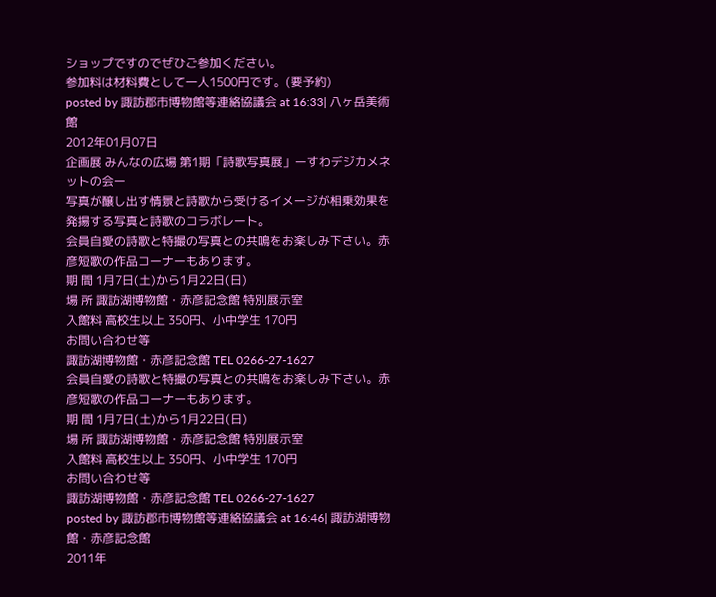ショップですのでぜひご参加ください。
参加料は材料費として一人1500円です。(要予約)
posted by 諏訪郡市博物館等連絡協議会 at 16:33| 八ヶ岳美術館
2012年01月07日
企画展 みんなの広場 第1期「詩歌写真展」ーすわデジカメネットの会ー
写真が醸し出す情景と詩歌から受けるイメージが相乗効果を発揚する写真と詩歌のコラボレート。
会員自愛の詩歌と特撮の写真との共鳴をお楽しみ下さい。赤彦短歌の作品コーナーもあります。
期 間 1月7日(土)から1月22日(日)
場 所 諏訪湖博物館・赤彦記念館 特別展示室
入館料 高校生以上 350円、小中学生 170円
お問い合わせ等
諏訪湖博物館・赤彦記念館 TEL 0266-27-1627
会員自愛の詩歌と特撮の写真との共鳴をお楽しみ下さい。赤彦短歌の作品コーナーもあります。
期 間 1月7日(土)から1月22日(日)
場 所 諏訪湖博物館・赤彦記念館 特別展示室
入館料 高校生以上 350円、小中学生 170円
お問い合わせ等
諏訪湖博物館・赤彦記念館 TEL 0266-27-1627
posted by 諏訪郡市博物館等連絡協議会 at 16:46| 諏訪湖博物館・赤彦記念館
2011年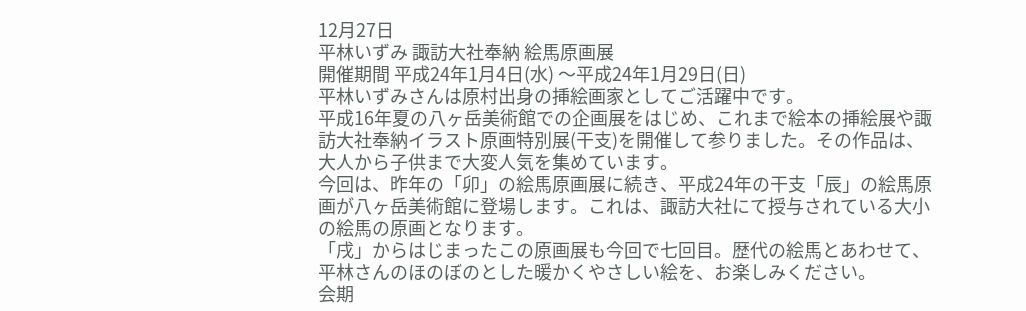12月27日
平林いずみ 諏訪大社奉納 絵馬原画展
開催期間 平成24年1月4日(水) 〜平成24年1月29日(日)
平林いずみさんは原村出身の挿絵画家としてご活躍中です。
平成16年夏の八ヶ岳美術館での企画展をはじめ、これまで絵本の挿絵展や諏訪大社奉納イラスト原画特別展(干支)を開催して参りました。その作品は、大人から子供まで大変人気を集めています。
今回は、昨年の「卯」の絵馬原画展に続き、平成24年の干支「辰」の絵馬原画が八ヶ岳美術館に登場します。これは、諏訪大社にて授与されている大小の絵馬の原画となります。
「戌」からはじまったこの原画展も今回で七回目。歴代の絵馬とあわせて、平林さんのほのぼのとした暖かくやさしい絵を、お楽しみください。
会期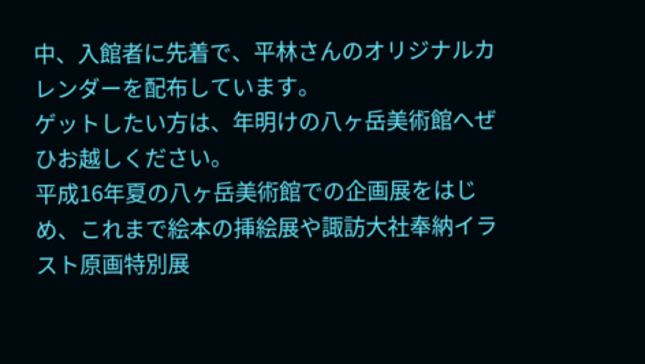中、入館者に先着で、平林さんのオリジナルカレンダーを配布しています。
ゲットしたい方は、年明けの八ヶ岳美術館へぜひお越しください。
平成16年夏の八ヶ岳美術館での企画展をはじめ、これまで絵本の挿絵展や諏訪大社奉納イラスト原画特別展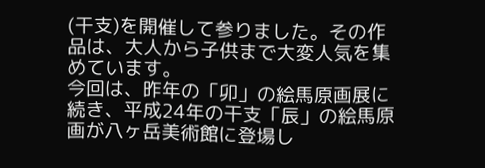(干支)を開催して参りました。その作品は、大人から子供まで大変人気を集めています。
今回は、昨年の「卯」の絵馬原画展に続き、平成24年の干支「辰」の絵馬原画が八ヶ岳美術館に登場し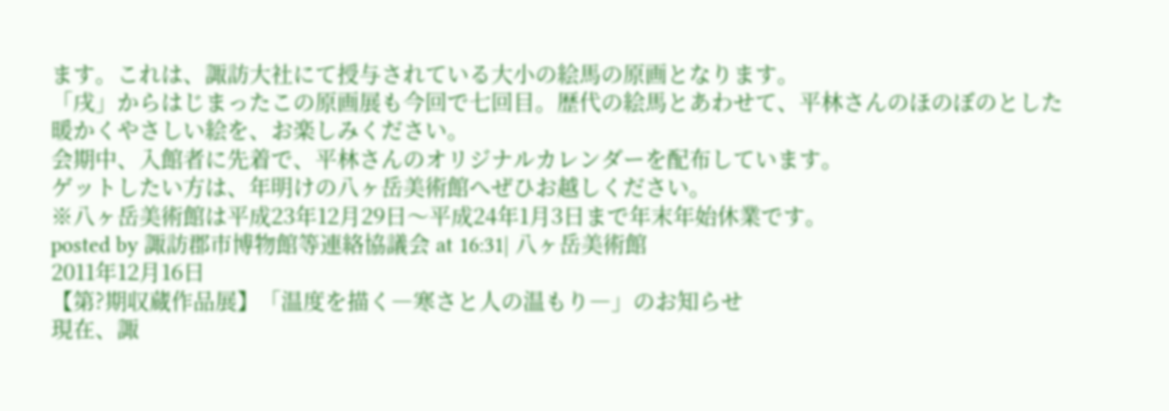ます。これは、諏訪大社にて授与されている大小の絵馬の原画となります。
「戌」からはじまったこの原画展も今回で七回目。歴代の絵馬とあわせて、平林さんのほのぼのとした暖かくやさしい絵を、お楽しみください。
会期中、入館者に先着で、平林さんのオリジナルカレンダーを配布しています。
ゲットしたい方は、年明けの八ヶ岳美術館へぜひお越しください。
※八ヶ岳美術館は平成23年12月29日〜平成24年1月3日まで年末年始休業です。
posted by 諏訪郡市博物館等連絡協議会 at 16:31| 八ヶ岳美術館
2011年12月16日
【第?期収蔵作品展】「温度を描く―寒さと人の温もり―」のお知らせ
現在、諏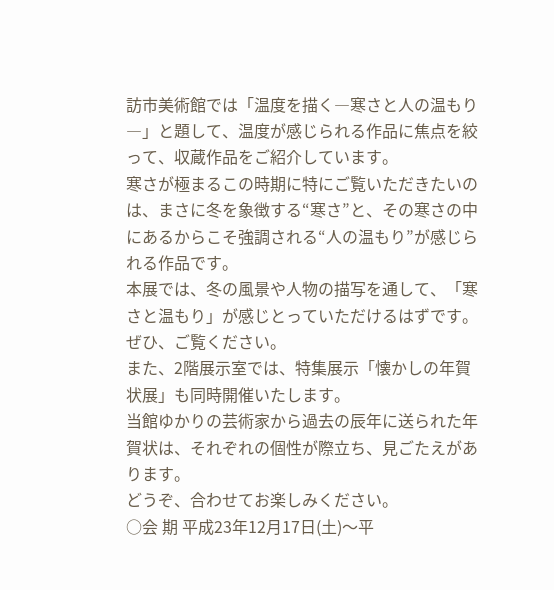訪市美術館では「温度を描く―寒さと人の温もり―」と題して、温度が感じられる作品に焦点を絞って、収蔵作品をご紹介しています。
寒さが極まるこの時期に特にご覧いただきたいのは、まさに冬を象徴する“寒さ”と、その寒さの中にあるからこそ強調される“人の温もり”が感じられる作品です。
本展では、冬の風景や人物の描写を通して、「寒さと温もり」が感じとっていただけるはずです。ぜひ、ご覧ください。
また、2階展示室では、特集展示「懐かしの年賀状展」も同時開催いたします。
当館ゆかりの芸術家から過去の辰年に送られた年賀状は、それぞれの個性が際立ち、見ごたえがあります。
どうぞ、合わせてお楽しみください。
○会 期 平成23年12月17日(土)〜平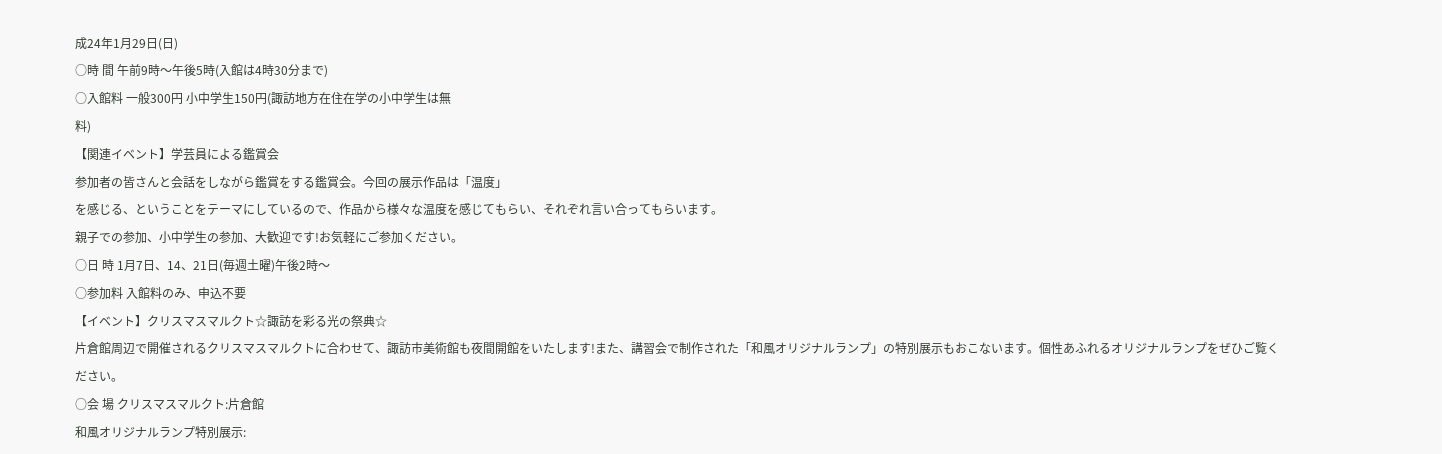成24年1月29日(日)
○時 間 午前9時〜午後5時(入館は4時30分まで)
○入館料 一般300円 小中学生150円(諏訪地方在住在学の小中学生は無
料)
【関連イベント】学芸員による鑑賞会
参加者の皆さんと会話をしながら鑑賞をする鑑賞会。今回の展示作品は「温度」
を感じる、ということをテーマにしているので、作品から様々な温度を感じてもらい、それぞれ言い合ってもらいます。
親子での参加、小中学生の参加、大歓迎です!お気軽にご参加ください。
○日 時 1月7日、14、21日(毎週土曜)午後2時〜
○参加料 入館料のみ、申込不要
【イベント】クリスマスマルクト☆諏訪を彩る光の祭典☆
片倉館周辺で開催されるクリスマスマルクトに合わせて、諏訪市美術館も夜間開館をいたします!また、講習会で制作された「和風オリジナルランプ」の特別展示もおこないます。個性あふれるオリジナルランプをぜひご覧ください。
○会 場 クリスマスマルクト:片倉館
和風オリジナルランプ特別展示: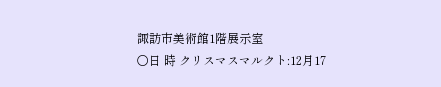諏訪市美術館1階展示室
○日 時 クリスマスマルクト:12月17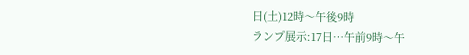日(土)12時〜午後9時
ランプ展示:17日…午前9時〜午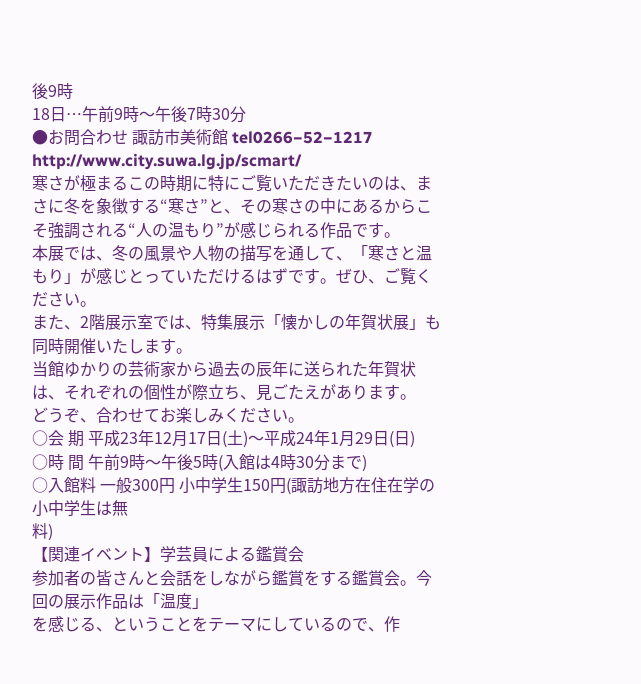後9時
18日…午前9時〜午後7時30分
●お問合わせ 諏訪市美術館 tel0266−52−1217
http://www.city.suwa.lg.jp/scmart/
寒さが極まるこの時期に特にご覧いただきたいのは、まさに冬を象徴する“寒さ”と、その寒さの中にあるからこそ強調される“人の温もり”が感じられる作品です。
本展では、冬の風景や人物の描写を通して、「寒さと温もり」が感じとっていただけるはずです。ぜひ、ご覧ください。
また、2階展示室では、特集展示「懐かしの年賀状展」も同時開催いたします。
当館ゆかりの芸術家から過去の辰年に送られた年賀状は、それぞれの個性が際立ち、見ごたえがあります。
どうぞ、合わせてお楽しみください。
○会 期 平成23年12月17日(土)〜平成24年1月29日(日)
○時 間 午前9時〜午後5時(入館は4時30分まで)
○入館料 一般300円 小中学生150円(諏訪地方在住在学の小中学生は無
料)
【関連イベント】学芸員による鑑賞会
参加者の皆さんと会話をしながら鑑賞をする鑑賞会。今回の展示作品は「温度」
を感じる、ということをテーマにしているので、作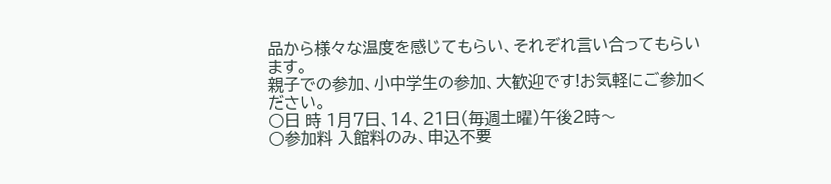品から様々な温度を感じてもらい、それぞれ言い合ってもらいます。
親子での参加、小中学生の参加、大歓迎です!お気軽にご参加ください。
○日 時 1月7日、14、21日(毎週土曜)午後2時〜
○参加料 入館料のみ、申込不要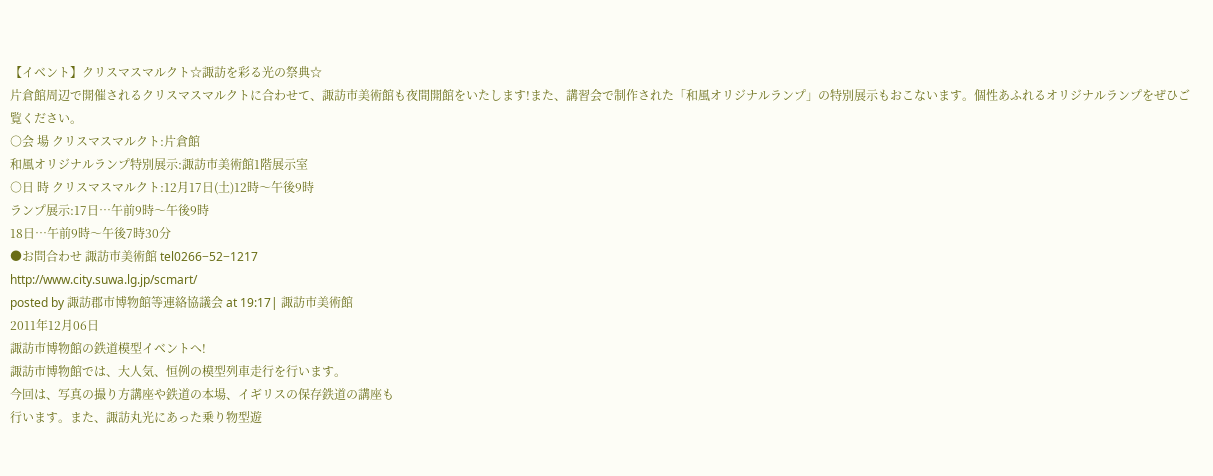【イベント】クリスマスマルクト☆諏訪を彩る光の祭典☆
片倉館周辺で開催されるクリスマスマルクトに合わせて、諏訪市美術館も夜間開館をいたします!また、講習会で制作された「和風オリジナルランプ」の特別展示もおこないます。個性あふれるオリジナルランプをぜひご覧ください。
○会 場 クリスマスマルクト:片倉館
和風オリジナルランプ特別展示:諏訪市美術館1階展示室
○日 時 クリスマスマルクト:12月17日(土)12時〜午後9時
ランプ展示:17日…午前9時〜午後9時
18日…午前9時〜午後7時30分
●お問合わせ 諏訪市美術館 tel0266−52−1217
http://www.city.suwa.lg.jp/scmart/
posted by 諏訪郡市博物館等連絡協議会 at 19:17| 諏訪市美術館
2011年12月06日
諏訪市博物館の鉄道模型イベントへ!
諏訪市博物館では、大人気、恒例の模型列車走行を行います。
今回は、写真の撮り方講座や鉄道の本場、イギリスの保存鉄道の講座も
行います。また、諏訪丸光にあった乗り物型遊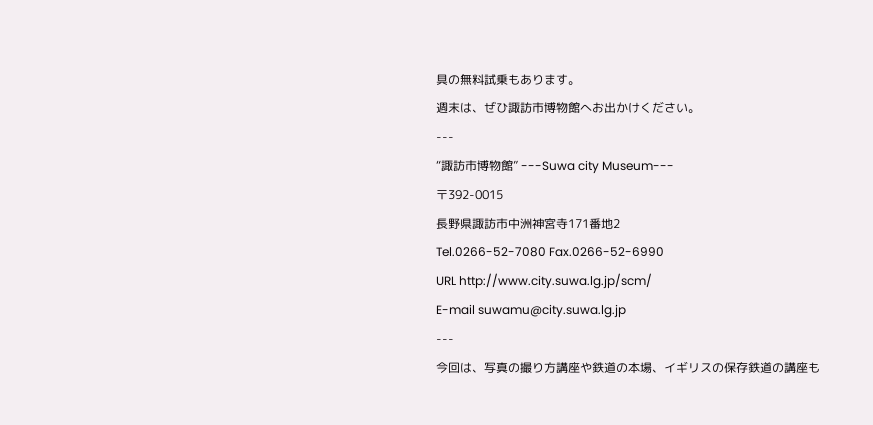具の無料試乗もあります。
週末は、ぜひ諏訪市博物館へお出かけください。
---
“諏訪市博物館” ---Suwa city Museum---
〒392-0015
長野県諏訪市中洲神宮寺171番地2
Tel.0266-52-7080 Fax.0266-52-6990
URL http://www.city.suwa.lg.jp/scm/
E-mail suwamu@city.suwa.lg.jp
---
今回は、写真の撮り方講座や鉄道の本場、イギリスの保存鉄道の講座も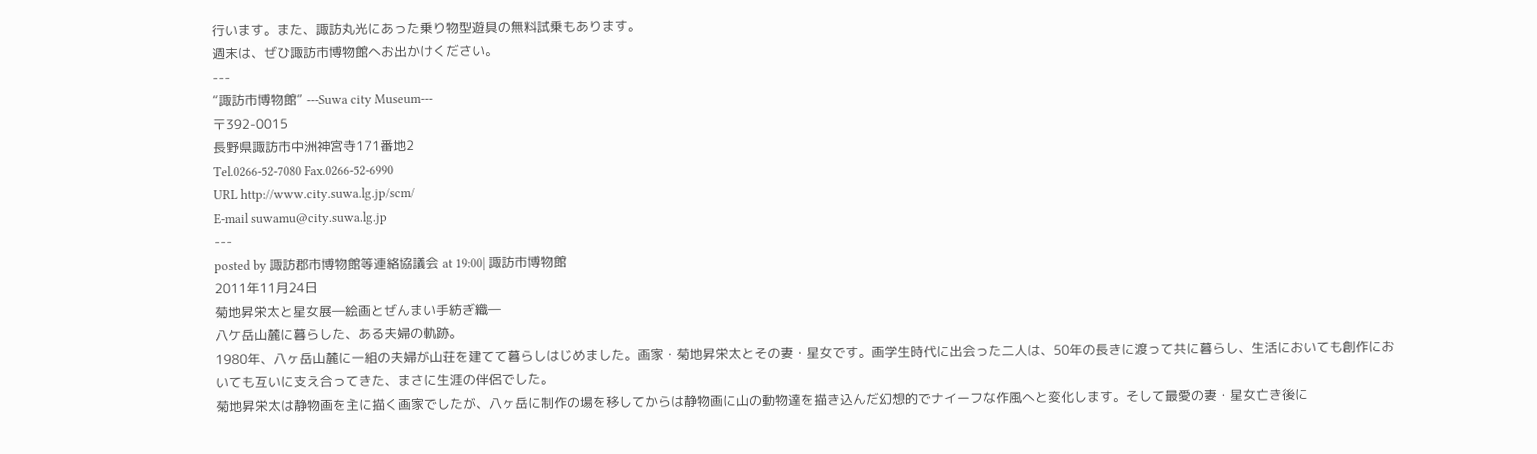行います。また、諏訪丸光にあった乗り物型遊具の無料試乗もあります。
週末は、ぜひ諏訪市博物館へお出かけください。
---
“諏訪市博物館” ---Suwa city Museum---
〒392-0015
長野県諏訪市中洲神宮寺171番地2
Tel.0266-52-7080 Fax.0266-52-6990
URL http://www.city.suwa.lg.jp/scm/
E-mail suwamu@city.suwa.lg.jp
---
posted by 諏訪郡市博物館等連絡協議会 at 19:00| 諏訪市博物館
2011年11月24日
菊地昇栄太と星女展―絵画とぜんまい手紡ぎ織―
八ケ岳山麓に暮らした、ある夫婦の軌跡。
1980年、八ヶ岳山麓に一組の夫婦が山荘を建てて暮らしはじめました。画家・菊地昇栄太とその妻・星女です。画学生時代に出会った二人は、50年の長きに渡って共に暮らし、生活においても創作においても互いに支え合ってきた、まさに生涯の伴侶でした。
菊地昇栄太は静物画を主に描く画家でしたが、八ヶ岳に制作の場を移してからは静物画に山の動物達を描き込んだ幻想的でナイーフな作風へと変化します。そして最愛の妻・星女亡き後に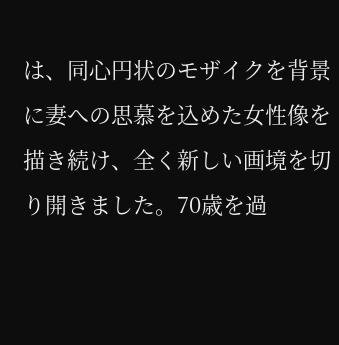は、同心円状のモザイクを背景に妻への思慕を込めた女性像を描き続け、全く新しい画境を切り開きました。70歳を過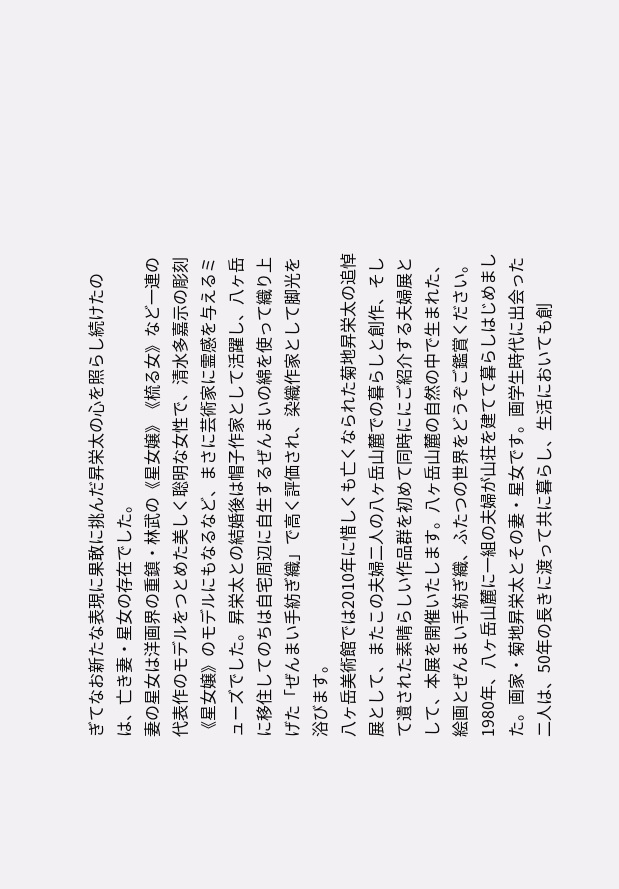ぎてなお新たな表現に果敢に挑んだ昇栄太の心を照らし続けたのは、亡き妻・星女の存在でした。
妻の星女は洋画界の重鎮・林武の《星女嬢》《梳る女》など一連の代表作のモデルをつとめた美しく聡明な女性で、清水多嘉示の彫刻《星女嬢》のモデルにもなるなど、まさに芸術家に霊感を与えるミューズでした。昇栄太との結婚後は帽子作家として活躍し、八ヶ岳に移住してのちは自宅周辺に自生するぜんまいの綿を使って織り上げた「ぜんまい手紡ぎ織」で高く評価され、染織作家として脚光を浴びます。
八ヶ岳美術館では2010年に惜しくも亡くなられた菊地昇栄太の追悼展として、またこの夫婦二人の八ヶ岳山麓での暮らしと創作、そして遺された素晴らしい作品群を初めて同時ににご紹介する夫婦展として、本展を開催いたします。八ヶ岳山麓の自然の中で生まれた、絵画とぜんまい手紡ぎ織、ふたつの世界をどうぞご鑑賞ください。
1980年、八ヶ岳山麓に一組の夫婦が山荘を建てて暮らしはじめました。画家・菊地昇栄太とその妻・星女です。画学生時代に出会った二人は、50年の長きに渡って共に暮らし、生活においても創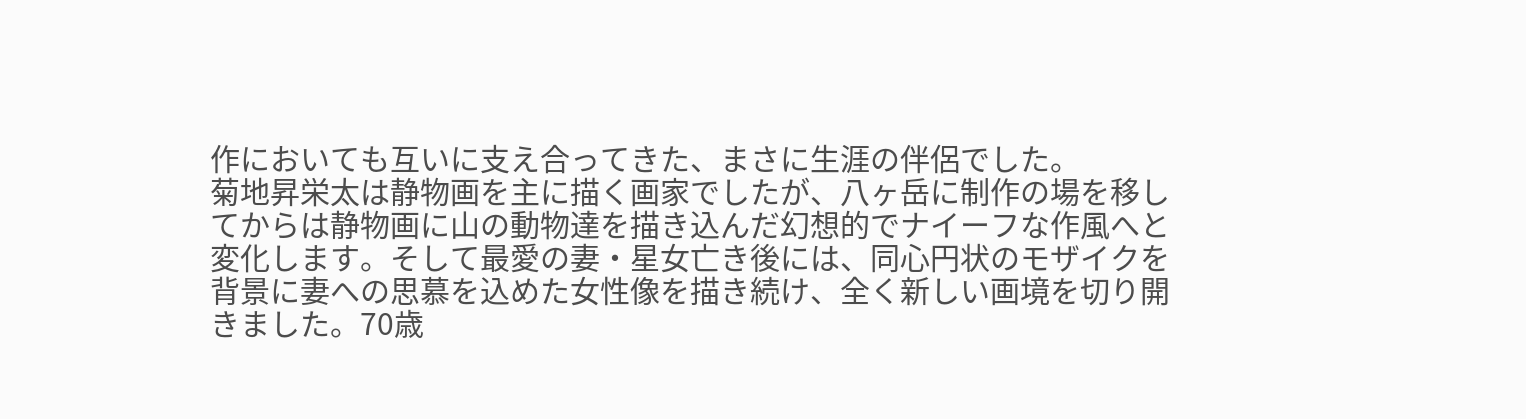作においても互いに支え合ってきた、まさに生涯の伴侶でした。
菊地昇栄太は静物画を主に描く画家でしたが、八ヶ岳に制作の場を移してからは静物画に山の動物達を描き込んだ幻想的でナイーフな作風へと変化します。そして最愛の妻・星女亡き後には、同心円状のモザイクを背景に妻への思慕を込めた女性像を描き続け、全く新しい画境を切り開きました。70歳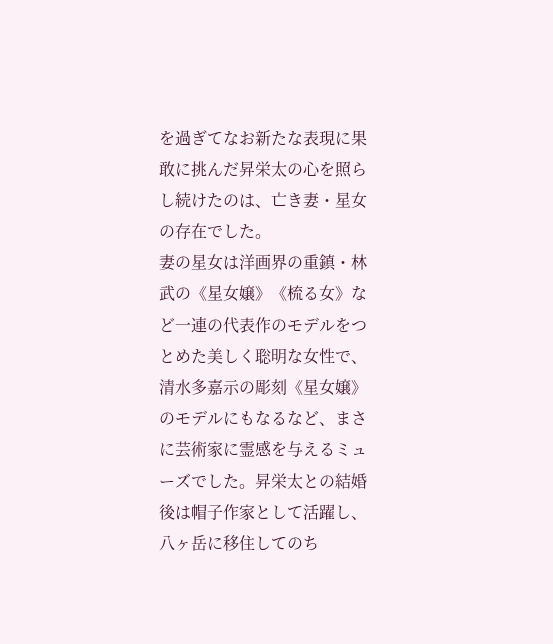を過ぎてなお新たな表現に果敢に挑んだ昇栄太の心を照らし続けたのは、亡き妻・星女の存在でした。
妻の星女は洋画界の重鎮・林武の《星女嬢》《梳る女》など一連の代表作のモデルをつとめた美しく聡明な女性で、清水多嘉示の彫刻《星女嬢》のモデルにもなるなど、まさに芸術家に霊感を与えるミューズでした。昇栄太との結婚後は帽子作家として活躍し、八ヶ岳に移住してのち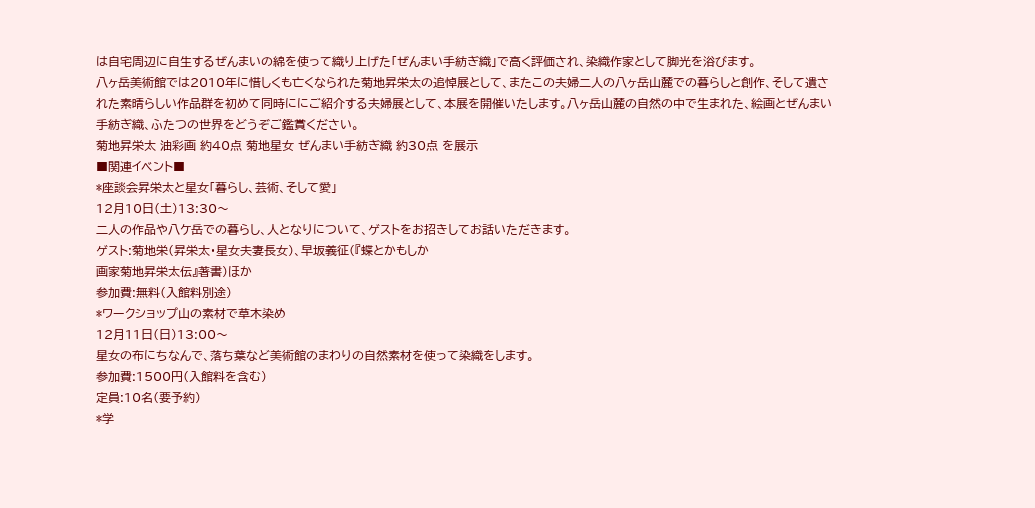は自宅周辺に自生するぜんまいの綿を使って織り上げた「ぜんまい手紡ぎ織」で高く評価され、染織作家として脚光を浴びます。
八ヶ岳美術館では2010年に惜しくも亡くなられた菊地昇栄太の追悼展として、またこの夫婦二人の八ヶ岳山麓での暮らしと創作、そして遺された素晴らしい作品群を初めて同時ににご紹介する夫婦展として、本展を開催いたします。八ヶ岳山麓の自然の中で生まれた、絵画とぜんまい手紡ぎ織、ふたつの世界をどうぞご鑑賞ください。
菊地昇栄太 油彩画 約40点 菊地星女 ぜんまい手紡ぎ織 約30点 を展示
■関連イベント■
*座談会昇栄太と星女「暮らし、芸術、そして愛」
12月10日(土)13:30〜
二人の作品や八ケ岳での暮らし、人となりについて、ゲストをお招きしてお話いただきます。
ゲスト:菊地栄(昇栄太・星女夫妻長女)、早坂義征(『蝶とかもしか
画家菊地昇栄太伝』著書)ほか
参加費:無料(入館料別途)
*ワークショップ山の素材で草木染め
12月11日(日)13:00〜
星女の布にちなんで、落ち葉など美術館のまわりの自然素材を使って染織をします。
参加費:1500円(入館料を含む)
定員:10名(要予約)
*学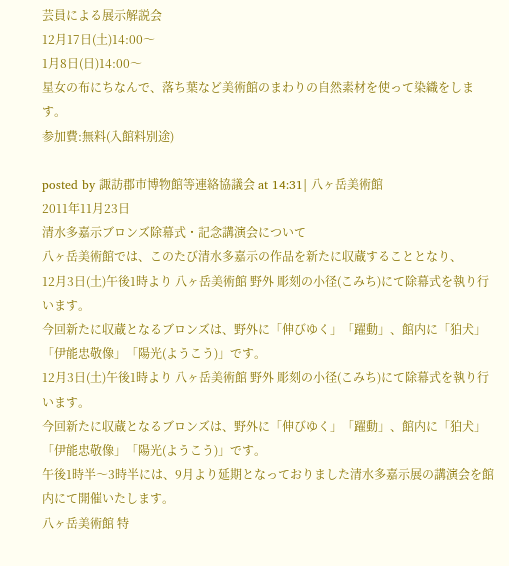芸員による展示解説会
12月17日(土)14:00〜
1月8日(日)14:00〜
星女の布にちなんで、落ち葉など美術館のまわりの自然素材を使って染織をします。
参加費:無料(入館料別途)

posted by 諏訪郡市博物館等連絡協議会 at 14:31| 八ヶ岳美術館
2011年11月23日
清水多嘉示ブロンズ除幕式・記念講演会について
八ヶ岳美術館では、このたび清水多嘉示の作品を新たに収蔵することとなり、
12月3日(土)午後1時より 八ヶ岳美術館 野外 彫刻の小径(こみち)にて除幕式を執り行います。
今回新たに収蔵となるブロンズは、野外に「伸びゆく」「躍動」、館内に「狛犬」「伊能忠敬像」「陽光(ようこう)」です。
12月3日(土)午後1時より 八ヶ岳美術館 野外 彫刻の小径(こみち)にて除幕式を執り行います。
今回新たに収蔵となるブロンズは、野外に「伸びゆく」「躍動」、館内に「狛犬」「伊能忠敬像」「陽光(ようこう)」です。
午後1時半〜3時半には、9月より延期となっておりました清水多嘉示展の講演会を館内にて開催いたします。
八ヶ岳美術館 特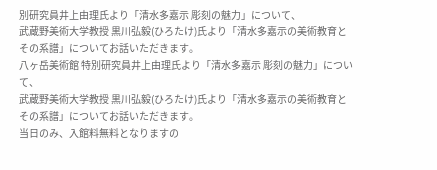別研究員井上由理氏より「清水多嘉示 彫刻の魅力」について、
武蔵野美術大学教授 黒川弘毅(ひろたけ)氏より「清水多嘉示の美術教育とその系譜」についてお話いただきます。
八ヶ岳美術館 特別研究員井上由理氏より「清水多嘉示 彫刻の魅力」について、
武蔵野美術大学教授 黒川弘毅(ひろたけ)氏より「清水多嘉示の美術教育とその系譜」についてお話いただきます。
当日のみ、入館料無料となりますの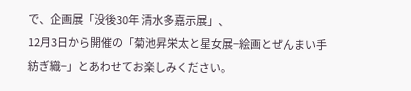で、企画展「没後30年 清水多嘉示展」、
12月3日から開催の「菊池昇栄太と星女展−絵画とぜんまい手紡ぎ織−」とあわせてお楽しみください。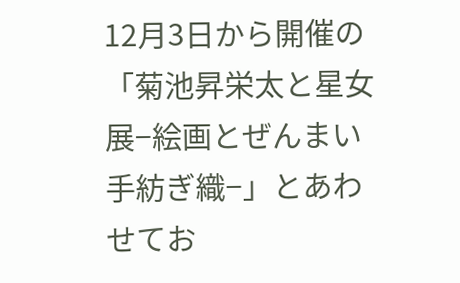12月3日から開催の「菊池昇栄太と星女展−絵画とぜんまい手紡ぎ織−」とあわせてお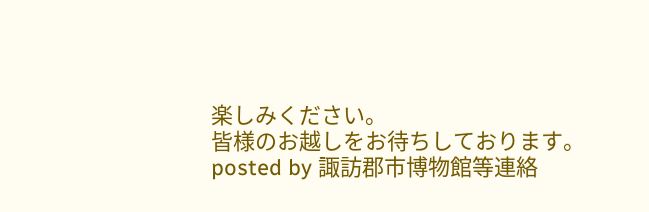楽しみください。
皆様のお越しをお待ちしております。
posted by 諏訪郡市博物館等連絡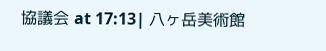協議会 at 17:13| 八ヶ岳美術館